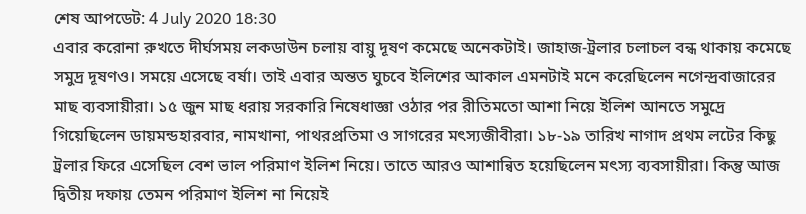শেষ আপডেট: 4 July 2020 18:30
এবার করোনা রুখতে দীর্ঘসময় লকডাউন চলায় বায়ু দূষণ কমেছে অনেকটাই। জাহাজ-ট্রলার চলাচল বন্ধ থাকায় কমেছে সমুদ্র দূষণও। সময়ে এসেছে বর্ষা। তাই এবার অন্তত ঘুচবে ইলিশের আকাল এমনটাই মনে করেছিলেন নগেন্দ্রবাজারের মাছ ব্যবসায়ীরা। ১৫ জুন মাছ ধরায় সরকারি নিষেধাজ্ঞা ওঠার পর রীতিমতো আশা নিয়ে ইলিশ আনতে সমুদ্রে গিয়েছিলেন ডায়মন্ডহারবার, নামখানা, পাথরপ্রতিমা ও সাগরের মৎস্যজীবীরা। ১৮-১৯ তারিখ নাগাদ প্রথম লটের কিছু ট্রলার ফিরে এসেছিল বেশ ভাল পরিমাণ ইলিশ নিয়ে। তাতে আরও আশান্বিত হয়েছিলেন মৎস্য ব্যবসায়ীরা। কিন্তু আজ দ্বিতীয় দফায় তেমন পরিমাণ ইলিশ না নিয়েই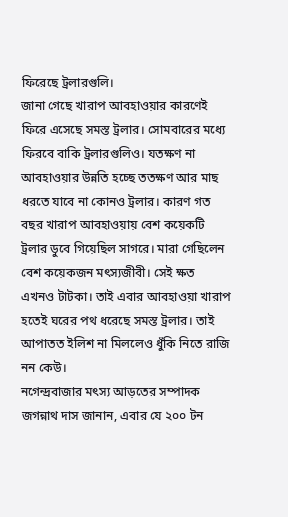ফিরেছে ট্রলারগুলি।
জানা গেছে খারাপ আবহাওয়ার কারণেই ফিরে এসেছে সমস্ত ট্রলার। সোমবারের মধ্যে ফিরবে বাকি ট্রলারগুলিও। যতক্ষণ না আবহাওয়ার উন্নতি হচ্ছে ততক্ষণ আর মাছ ধরতে যাবে না কোনও ট্রলার। কারণ গত বছর খারাপ আবহাওয়ায় বেশ কয়েকটি ট্রলার ডুবে গিয়েছিল সাগরে। মারা গেছিলেন বেশ কয়েকজন মৎস্যজীবী। সেই ক্ষত এখনও টাটকা। তাই এবার আবহাওয়া খারাপ হতেই ঘরের পথ ধরেছে সমস্ত ট্রলার। তাই আপাতত ইলিশ না মিললেও ধুঁকি নিতে রাজি নন কেউ।
নগেন্দ্রবাজার মৎস্য আড়তের সম্পাদক জগন্নাথ দাস জানান, এবার যে ২০০ টন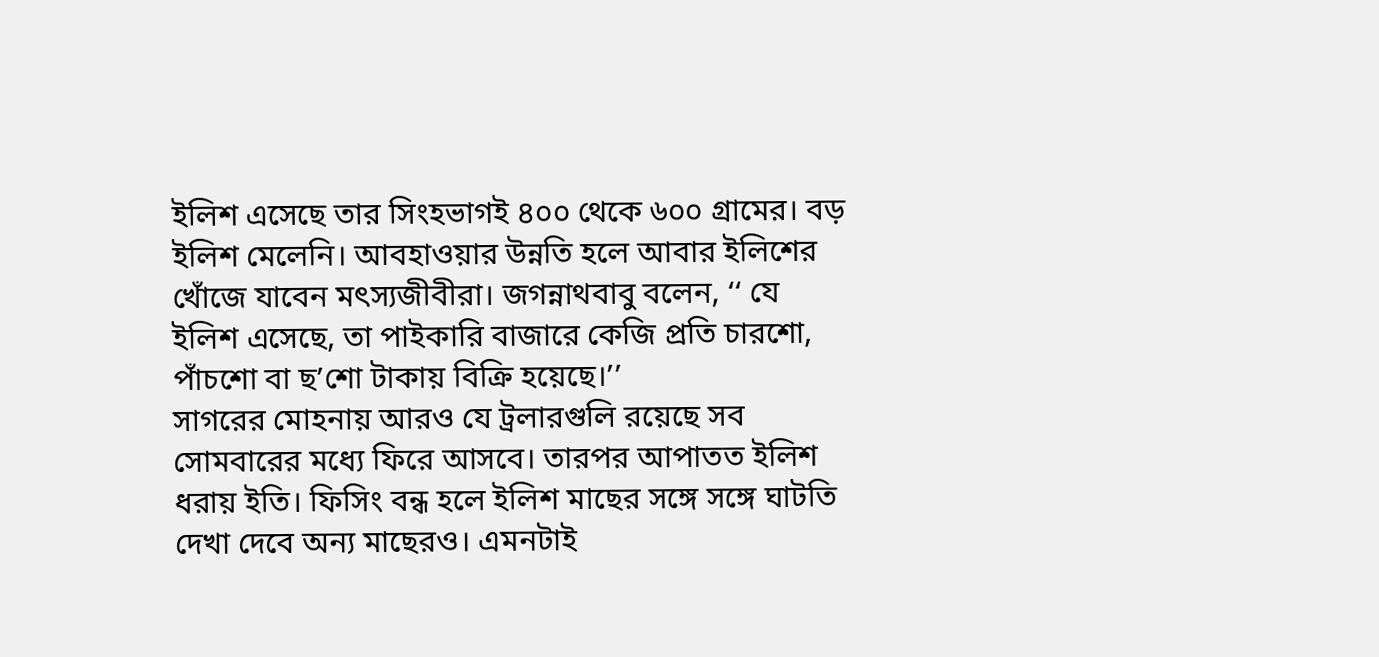ইলিশ এসেছে তার সিংহভাগই ৪০০ থেকে ৬০০ গ্রামের। বড় ইলিশ মেলেনি। আবহাওয়ার উন্নতি হলে আবার ইলিশের খোঁজে যাবেন মৎস্যজীবীরা। জগন্নাথবাবু বলেন, ‘‘ যে ইলিশ এসেছে, তা পাইকারি বাজারে কেজি প্রতি চারশো, পাঁচশো বা ছ’শো টাকায় বিক্রি হয়েছে।’’
সাগরের মোহনায় আরও যে ট্রলারগুলি রয়েছে সব সোমবারের মধ্যে ফিরে আসবে। তারপর আপাতত ইলিশ ধরায় ইতি। ফিসিং বন্ধ হলে ইলিশ মাছের সঙ্গে সঙ্গে ঘাটতি দেখা দেবে অন্য মাছেরও। এমনটাই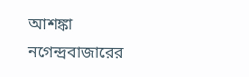আশঙ্কা নগেন্দ্রবাজারের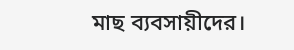মাছ ব্যবসায়ীদের।